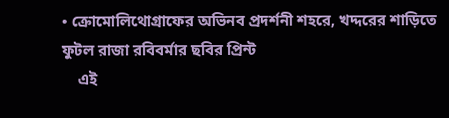• ক্রোমোলিথোগ্রাফের অভিনব প্রদর্শনী শহরে, খদ্দরের শাড়িতে ফুটল রাজা রবিবর্মার ছবির প্রিন্ট
    এই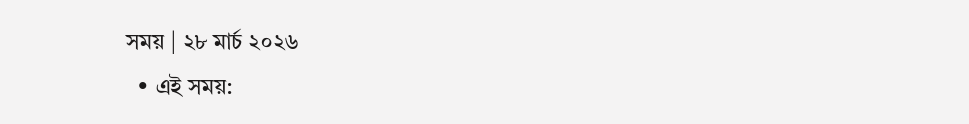সময় | ২৮ মার্চ ২০২৬
  • এই সময়: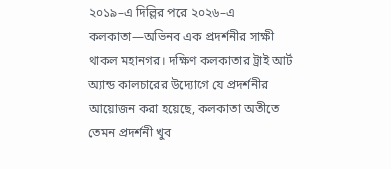২০১৯–এ দিল্লির পরে ২০২৬–এ কলকাতা—অভিনব এক প্রদর্শনীর সাক্ষী থাকল মহানগর। দক্ষিণ কলকাতার ট্রাই আর্ট অ্যান্ড কালচারের উদ্যোগে যে প্রদর্শনীর আয়োজন করা হয়েছে, কলকাতা অতীতে তেমন প্রদর্শনী খুব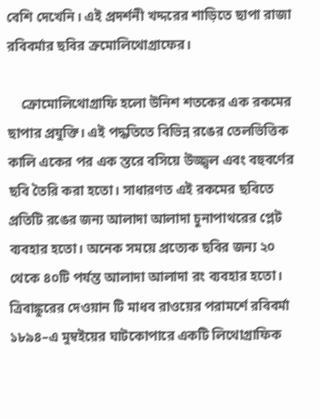বেশি দেখেনি। এই প্রদর্শনী খদ্দরের শাড়িতে ছাপা রাজা রবিবর্মার ছবির ক্রমোলিথোগ্রাফের।

    ক্রোমোলিথোগ্রাফি হলো উনিশ শতকের এক রকমের ছাপার প্রযুক্তি। এই পদ্ধতিতে বিভিন্ন রঙের তেলভিত্তিক কালি একের পর এক স্তরে বসিয়ে উজ্জ্বল এবং বহুবর্ণের ছবি তৈরি করা হতো। সাধারণত এই রকমের ছবিতে প্রতিটি রঙের জন্য আলাদা আলাদা চুনাপাথরের প্লেট ব্যবহার হতো। অনেক সময়ে প্রত্যেক ছবির জন্য ২০ থেকে ৪০টি পর্যন্ত আলাদা আলাদা রং ব্যবহার হতো। ত্রিবাঙ্কুরের দেওয়ান টি মাধব রাওয়ের পরামর্শে রবিবর্মা ১৮৯৪–এ মুম্বইয়ের ঘাটকোপারে একটি লিথোগ্রাফিক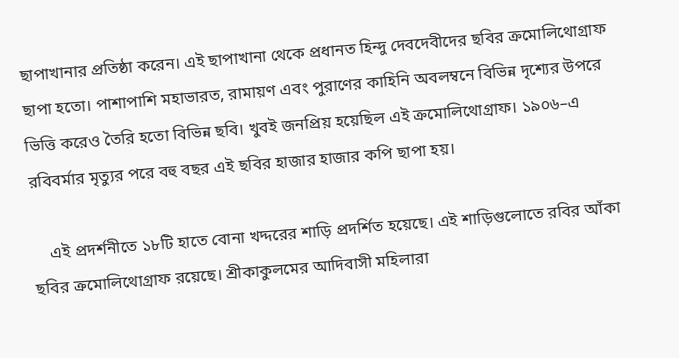ছাপাখানার প্রতিষ্ঠা করেন। এই ছাপাখানা থেকে প্রধানত হিন্দু দেবদেবীদের ছবির ক্রমোলিথোগ্রাফ ছাপা হতো। পাশাপাশি মহাভারত, রামায়ণ এবং পুরাণের কাহিনি অবলম্বনে বিভিন্ন দৃশ্যের উপরে ভিত্তি করেও তৈরি হতো বিভিন্ন ছবি। খুবই জনপ্রিয় হয়েছিল এই ক্রমোলিথোগ্রাফ। ১৯০৬–এ রবিবর্মার মৃত্যুর পরে বহু বছর এই ছবির হাজার হাজার কপি ছাপা হয়।

    এই প্রদর্শনীতে ১৮টি হাতে বোনা খদ্দরের শাড়ি প্রদর্শিত হয়েছে। এই শাড়িগুলোতে রবির আঁকা ছবির ক্রমোলিথোগ্রাফ রয়েছে। শ্রীকাকুলমের আদিবাসী মহিলারা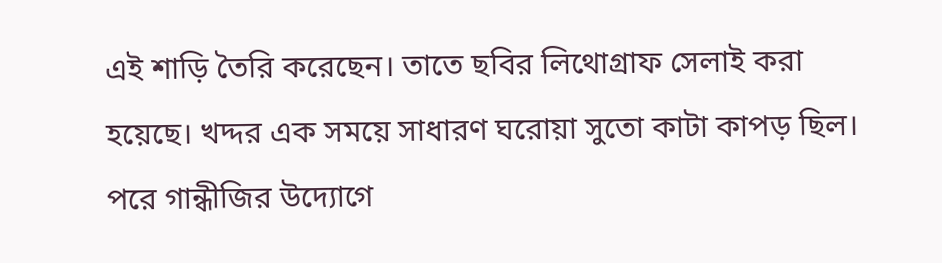এই শাড়ি তৈরি করেছেন। তাতে ছবির লিথোগ্রাফ সেলাই করা হয়েছে। খদ্দর এক সময়ে সাধারণ ঘরোয়া সুতো কাটা কাপড় ছিল। পরে গান্ধীজির উদ্যোগে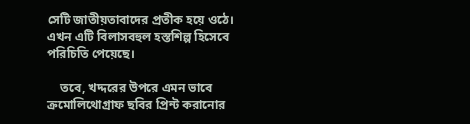সেটি জাতীয়তাবাদের প্রতীক হয়ে ওঠে। এখন এটি বিলাসবহুল হস্তশিল্প হিসেবে পরিচিতি পেয়েছে।

    তবে, খদ্দরের উপরে এমন ভাবে ক্রমোলিথোগ্রাফ ছবির প্রিন্ট করানোর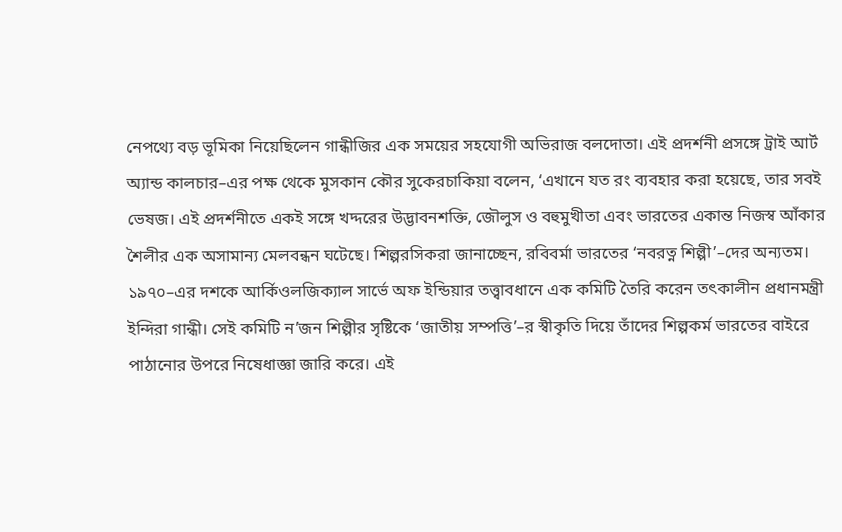নেপথ্যে বড় ভূমিকা নিয়েছিলেন গান্ধীজির এক সময়ের সহযোগী অভিরাজ বলদোতা। এই প্রদর্শনী প্রসঙ্গে ট্রাই আর্ট অ্যান্ড কালচার–এর পক্ষ থেকে মুসকান কৌর সুকেরচাকিয়া বলেন, ‘এখানে যত রং ব্যবহার করা হয়েছে, তার সবই ভেষজ। এই প্রদর্শনীতে একই সঙ্গে খদ্দরের উদ্ভাবনশক্তি, জৌলুস ও বহুমুখীতা এবং ভারতের একান্ত নিজস্ব আঁকার শৈলীর এক অসামান্য মেলবন্ধন ঘটেছে। শিল্পরসিকরা জানাচ্ছেন, রবিবর্মা ভারতের ‘নবরত্ন শিল্পী’–দের অন্যতম। ১৯৭০–এর দশকে আর্কিওলজিক্যাল সার্ভে অফ ইন্ডিয়ার তত্ত্বাবধানে এক কমিটি তৈরি করেন তৎকালীন প্রধানমন্ত্রী ইন্দিরা গান্ধী। সেই কমিটি ন’জন শিল্পীর সৃষ্টিকে ‘জাতীয় সম্পত্তি’–র স্বীকৃতি দিয়ে তাঁদের শিল্পকর্ম ভারতের বাইরে পাঠানোর উপরে নিষেধাজ্ঞা জারি করে। এই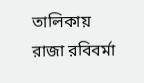তালিকায় রাজা রবিবর্মা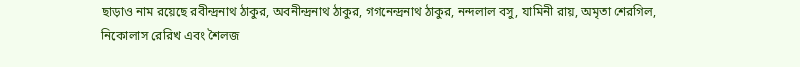ছাড়াও নাম রয়েছে রবীন্দ্রনাথ ঠাকুর, অবনীন্দ্রনাথ ঠাকুর, গগনেন্দ্রনাথ ঠাকুর, নন্দলাল বসু, যামিনী রায়, অমৃতা শেরগিল, নিকোলাস রেরিখ এবং শৈলজ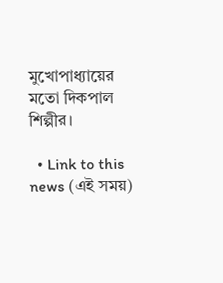মুখোপাধ্যায়ের মতো দিকপাল শিল্পীর।

  • Link to this news (এই সময়)